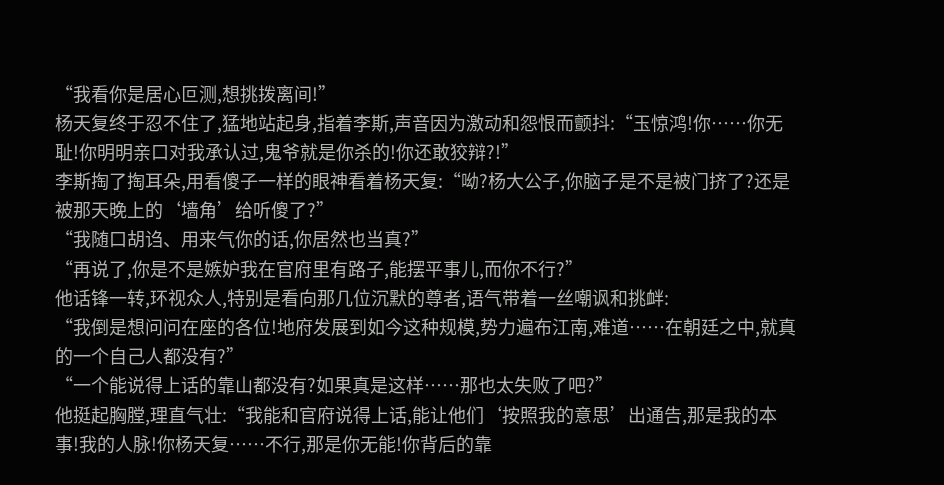“我看你是居心叵测,想挑拨离间!”
杨天复终于忍不住了,猛地站起身,指着李斯,声音因为激动和怨恨而颤抖:“玉惊鸿!你……你无耻!你明明亲口对我承认过,鬼爷就是你杀的!你还敢狡辩?!”
李斯掏了掏耳朵,用看傻子一样的眼神看着杨天复:“呦?杨大公子,你脑子是不是被门挤了?还是被那天晚上的‘墙角’给听傻了?”
“我随口胡诌、用来气你的话,你居然也当真?”
“再说了,你是不是嫉妒我在官府里有路子,能摆平事儿,而你不行?”
他话锋一转,环视众人,特别是看向那几位沉默的尊者,语气带着一丝嘲讽和挑衅:
“我倒是想问问在座的各位!地府发展到如今这种规模,势力遍布江南,难道……在朝廷之中,就真的一个自己人都没有?”
“一个能说得上话的靠山都没有?如果真是这样……那也太失败了吧?”
他挺起胸膛,理直气壮:“我能和官府说得上话,能让他们‘按照我的意思’出通告,那是我的本事!我的人脉!你杨天复……不行,那是你无能!你背后的靠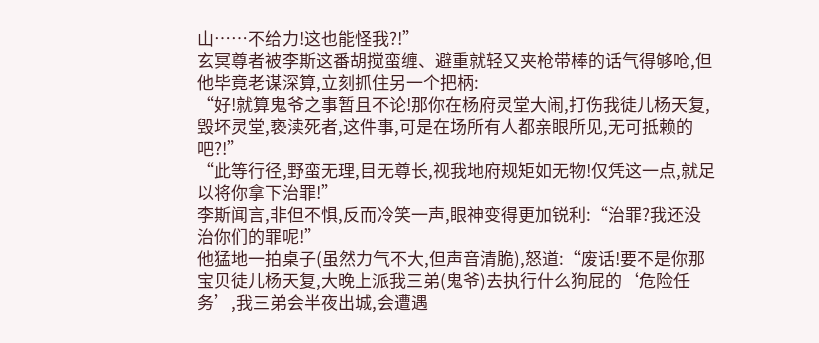山……不给力!这也能怪我?!”
玄冥尊者被李斯这番胡搅蛮缠、避重就轻又夹枪带棒的话气得够呛,但他毕竟老谋深算,立刻抓住另一个把柄:
“好!就算鬼爷之事暂且不论!那你在杨府灵堂大闹,打伤我徒儿杨天复,毁坏灵堂,亵渎死者,这件事,可是在场所有人都亲眼所见,无可抵赖的吧?!”
“此等行径,野蛮无理,目无尊长,视我地府规矩如无物!仅凭这一点,就足以将你拿下治罪!”
李斯闻言,非但不惧,反而冷笑一声,眼神变得更加锐利:“治罪?我还没治你们的罪呢!”
他猛地一拍桌子(虽然力气不大,但声音清脆),怒道:“废话!要不是你那宝贝徒儿杨天复,大晚上派我三弟(鬼爷)去执行什么狗屁的‘危险任务’,我三弟会半夜出城,会遭遇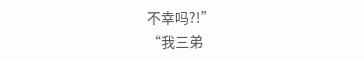不幸吗?!”
“我三弟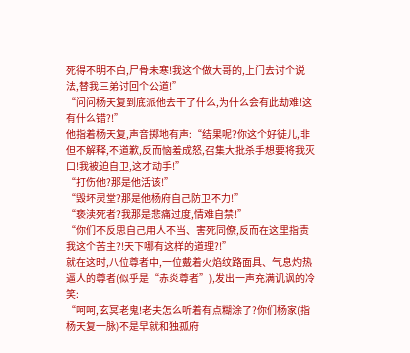死得不明不白,尸骨未寒!我这个做大哥的,上门去讨个说法,替我三弟讨回个公道!”
“问问杨天复到底派他去干了什么,为什么会有此劫难!这有什么错?!”
他指着杨天复,声音掷地有声:“结果呢?你这个好徒儿,非但不解释,不道歉,反而恼羞成怒,召集大批杀手想要将我灭口!我被迫自卫,这才动手!”
“打伤他?那是他活该!”
“毁坏灵堂?那是他杨府自己防卫不力!”
“亵渎死者?我那是悲痛过度,情难自禁!”
“你们不反思自己用人不当、害死同僚,反而在这里指责我这个苦主?!天下哪有这样的道理?!”
就在这时,八位尊者中,一位戴着火焰纹路面具、气息灼热逼人的尊者(似乎是“赤炎尊者”),发出一声充满讥讽的冷笑:
“呵呵,玄冥老鬼!老夫怎么听着有点糊涂了?你们杨家(指杨天复一脉)不是早就和独孤府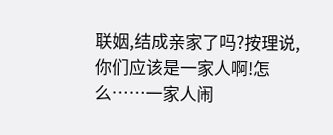联姻,结成亲家了吗?按理说,你们应该是一家人啊!怎么……一家人闹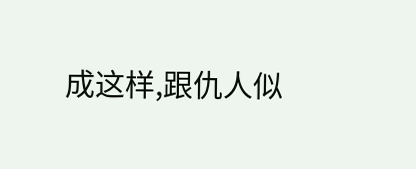成这样,跟仇人似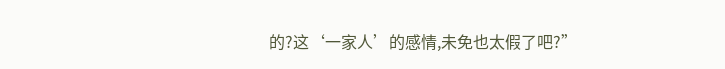的?这‘一家人’的感情,未免也太假了吧?”